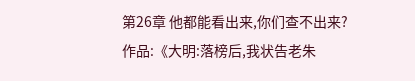第26章 他都能看出来,你们查不出来?
作品:《大明:落榜后,我状告老朱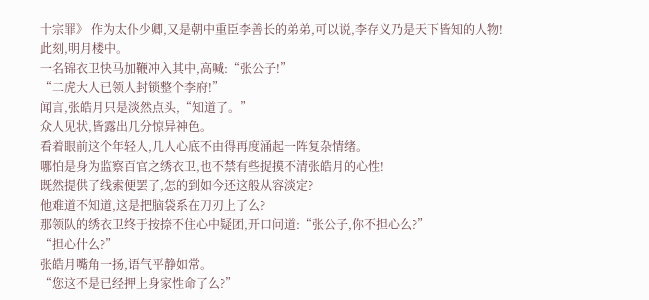十宗罪》 作为太仆少卿,又是朝中重臣李善长的弟弟,可以说,李存义乃是天下皆知的人物!
此刻,明月楼中。
一名锦衣卫快马加鞭冲入其中,高喊:“张公子!”
“二虎大人已领人封锁整个李府!”
闻言,张皓月只是淡然点头,“知道了。”
众人见状,皆露出几分惊异神色。
看着眼前这个年轻人,几人心底不由得再度涌起一阵复杂情绪。
哪怕是身为监察百官之绣衣卫,也不禁有些捉摸不清张皓月的心性!
既然提供了线索便罢了,怎的到如今还这般从容淡定?
他难道不知道,这是把脑袋系在刀刃上了么?
那领队的绣衣卫终于按捺不住心中疑团,开口问道:“张公子,你不担心么?”
“担心什么?”
张皓月嘴角一扬,语气平静如常。
“您这不是已经押上身家性命了么?”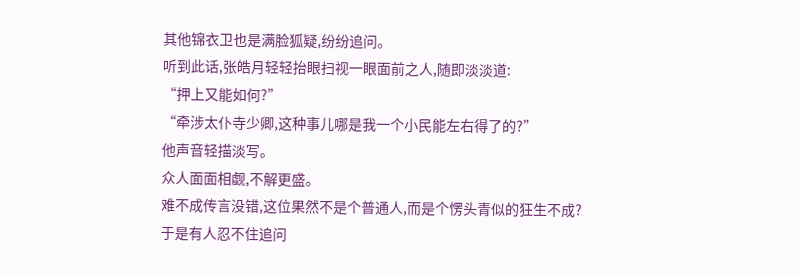其他锦衣卫也是满脸狐疑,纷纷追问。
听到此话,张皓月轻轻抬眼扫视一眼面前之人,随即淡淡道:
“押上又能如何?”
“牵涉太仆寺少卿,这种事儿哪是我一个小民能左右得了的?”
他声音轻描淡写。
众人面面相觑,不解更盛。
难不成传言没错,这位果然不是个普通人,而是个愣头青似的狂生不成?
于是有人忍不住追问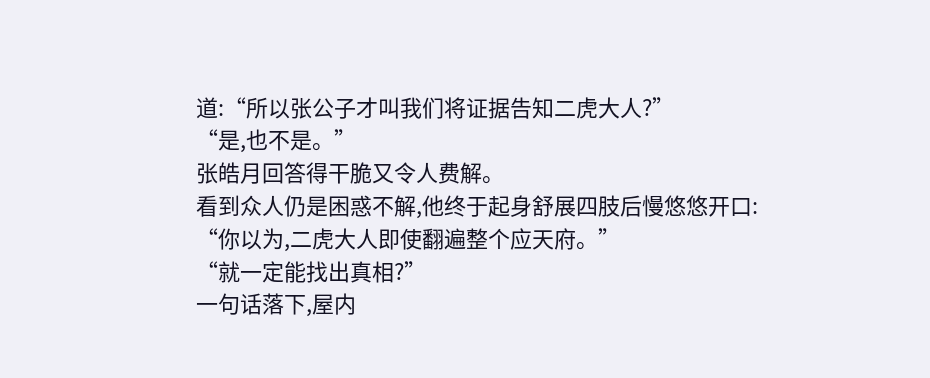道:“所以张公子才叫我们将证据告知二虎大人?”
“是,也不是。”
张皓月回答得干脆又令人费解。
看到众人仍是困惑不解,他终于起身舒展四肢后慢悠悠开口:
“你以为,二虎大人即使翻遍整个应天府。”
“就一定能找出真相?”
一句话落下,屋内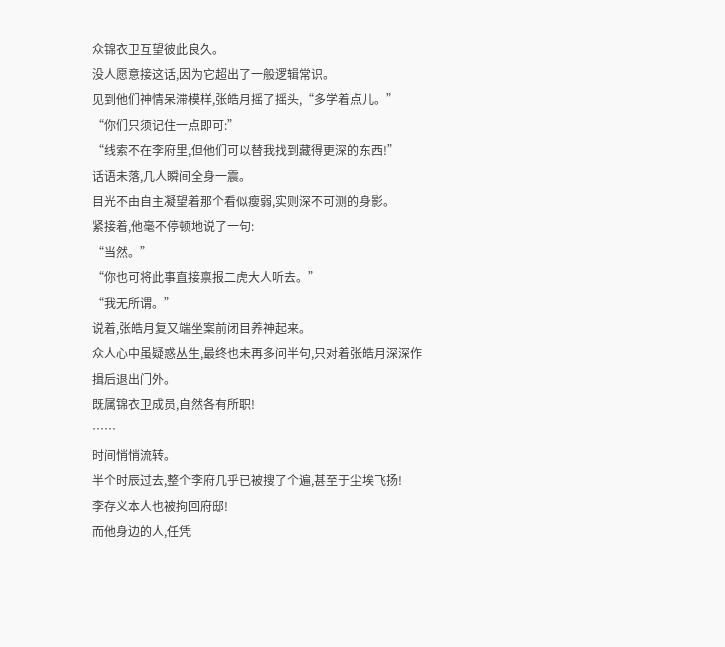众锦衣卫互望彼此良久。
没人愿意接这话,因为它超出了一般逻辑常识。
见到他们神情呆滞模样,张皓月摇了摇头,“多学着点儿。”
“你们只须记住一点即可:”
“线索不在李府里,但他们可以替我找到藏得更深的东西!”
话语未落,几人瞬间全身一震。
目光不由自主凝望着那个看似瘦弱,实则深不可测的身影。
紧接着,他毫不停顿地说了一句:
“当然。”
“你也可将此事直接禀报二虎大人听去。”
“我无所谓。”
说着,张皓月复又端坐案前闭目养神起来。
众人心中虽疑惑丛生,最终也未再多问半句,只对着张皓月深深作揖后退出门外。
既属锦衣卫成员,自然各有所职!
……
时间悄悄流转。
半个时辰过去,整个李府几乎已被搜了个遍,甚至于尘埃飞扬!
李存义本人也被拘回府邸!
而他身边的人,任凭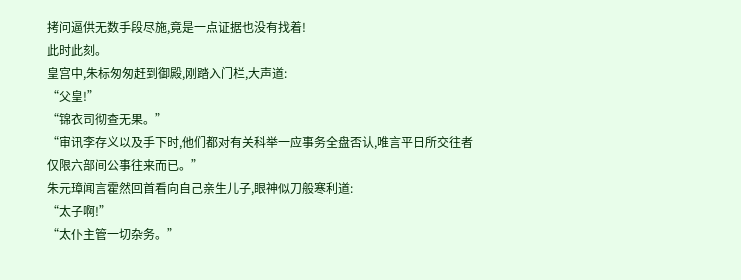拷问逼供无数手段尽施,竟是一点证据也没有找着!
此时此刻。
皇宫中,朱标匆匆赶到御殿,刚踏入门栏,大声道:
“父皇!”
“锦衣司彻查无果。”
“审讯李存义以及手下时,他们都对有关科举一应事务全盘否认,唯言平日所交往者仅限六部间公事往来而已。”
朱元璋闻言霍然回首看向自己亲生儿子,眼神似刀般寒利道:
“太子啊!”
“太仆主管一切杂务。”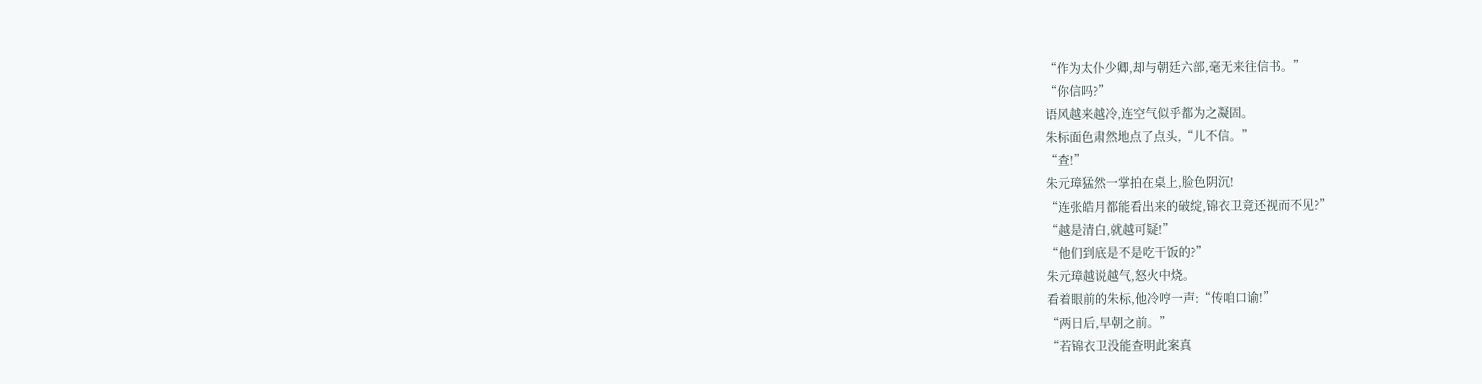“作为太仆少卿,却与朝廷六部,毫无来往信书。”
“你信吗?”
语风越来越冷,连空气似乎都为之凝固。
朱标面色肃然地点了点头,“儿不信。”
“查!”
朱元璋猛然一掌拍在桌上,脸色阴沉!
“连张皓月都能看出来的破绽,锦衣卫竟还视而不见?”
“越是清白,就越可疑!”
“他们到底是不是吃干饭的?”
朱元璋越说越气,怒火中烧。
看着眼前的朱标,他冷哼一声:“传咱口谕!”
“两日后,早朝之前。”
“若锦衣卫没能查明此案真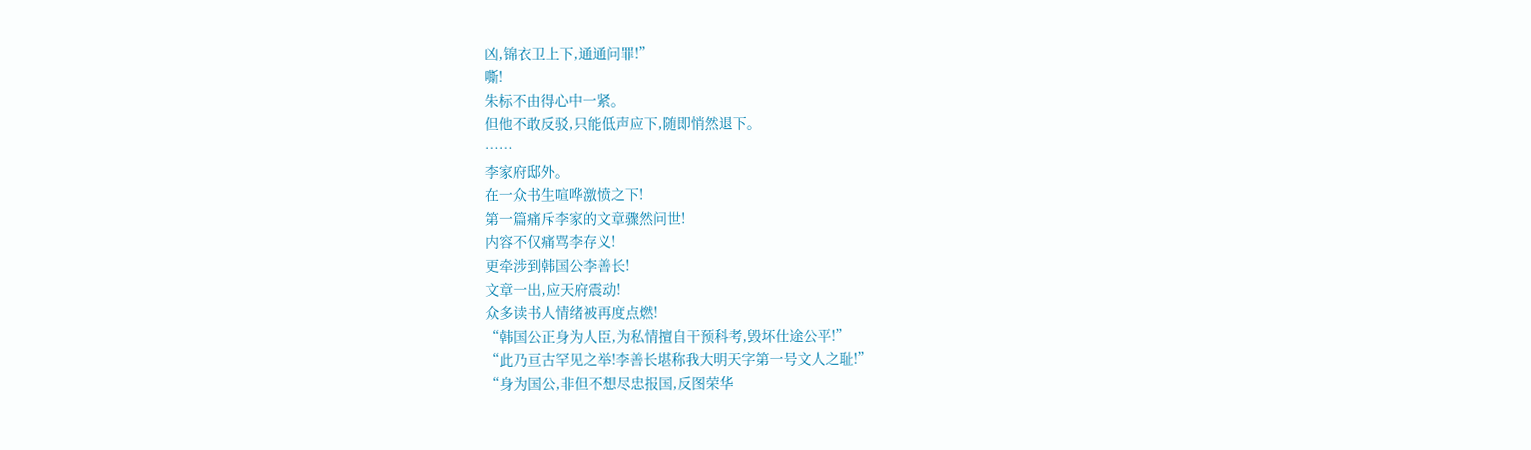凶,锦衣卫上下,通通问罪!”
嘶!
朱标不由得心中一紧。
但他不敢反驳,只能低声应下,随即悄然退下。
……
李家府邸外。
在一众书生喧哗激愤之下!
第一篇痛斥李家的文章骤然问世!
内容不仅痛骂李存义!
更牵涉到韩国公李善长!
文章一出,应天府震动!
众多读书人情绪被再度点燃!
“韩国公正身为人臣,为私情擅自干预科考,毁坏仕途公平!”
“此乃亘古罕见之举!李善长堪称我大明天字第一号文人之耻!”
“身为国公,非但不想尽忠报国,反图荣华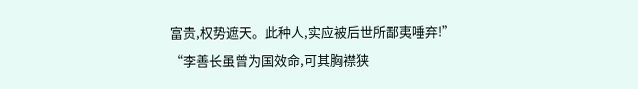富贵,权势遮天。此种人,实应被后世所鄙夷唾弃!”
“李善长虽曾为国效命,可其胸襟狭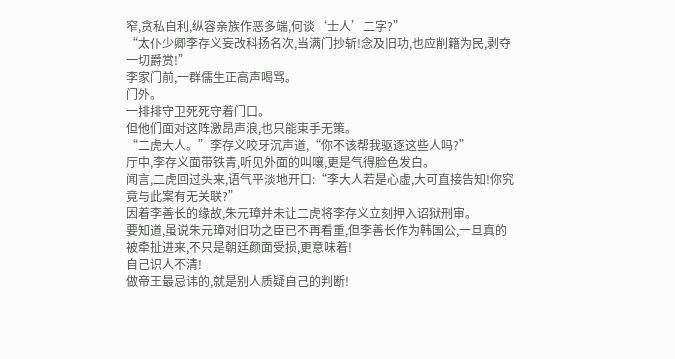窄,贪私自利,纵容亲族作恶多端,何谈‘士人’二字?”
“太仆少卿李存义妄改科扬名次,当满门抄斩!念及旧功,也应削籍为民,剥夺一切爵赏!”
李家门前,一群儒生正高声喝骂。
门外。
一排排守卫死死守着门口。
但他们面对这阵激昂声浪,也只能束手无策。
“二虎大人。”李存义咬牙沉声道,“你不该帮我驱逐这些人吗?”
厅中,李存义面带铁青,听见外面的叫嚷,更是气得脸色发白。
闻言,二虎回过头来,语气平淡地开口:“李大人若是心虚,大可直接告知!你究竟与此案有无关联?”
因着李善长的缘故,朱元璋并未让二虎将李存义立刻押入诏狱刑审。
要知道,虽说朱元璋对旧功之臣已不再看重,但李善长作为韩国公,一旦真的被牵扯进来,不只是朝廷颜面受损,更意味着!
自己识人不清!
做帝王最忌讳的,就是别人质疑自己的判断!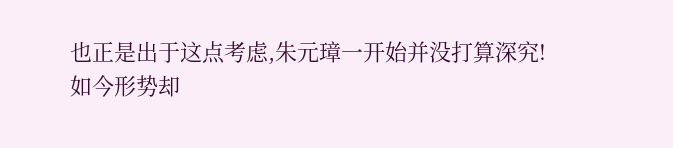也正是出于这点考虑,朱元璋一开始并没打算深究!
如今形势却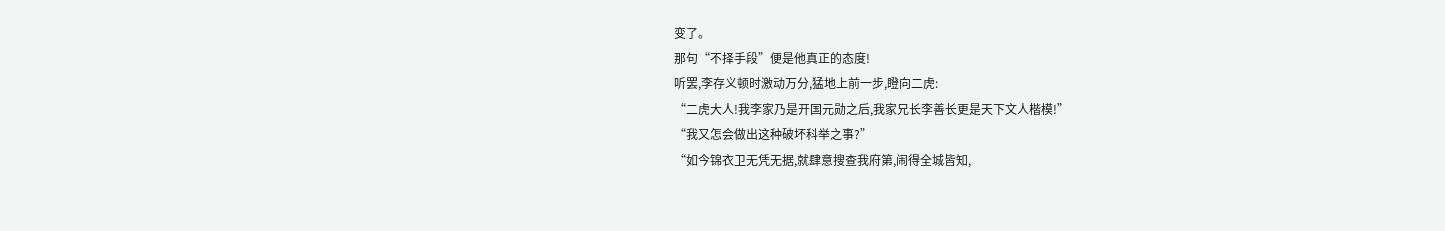变了。
那句“不择手段”便是他真正的态度!
听罢,李存义顿时激动万分,猛地上前一步,瞪向二虎:
“二虎大人!我李家乃是开国元勋之后,我家兄长李善长更是天下文人楷模!”
“我又怎会做出这种破坏科举之事?”
“如今锦衣卫无凭无据,就肆意搜查我府第,闹得全城皆知,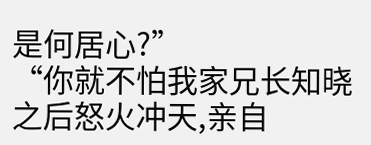是何居心?”
“你就不怕我家兄长知晓之后怒火冲天,亲自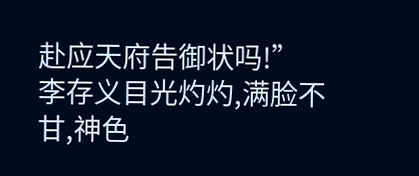赴应天府告御状吗!”
李存义目光灼灼,满脸不甘,神色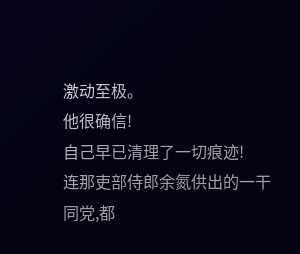激动至极。
他很确信!
自己早已清理了一切痕迹!
连那吏部侍郎余氮供出的一干同党,都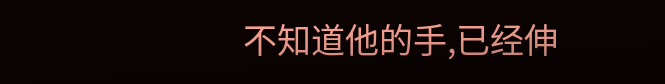不知道他的手,已经伸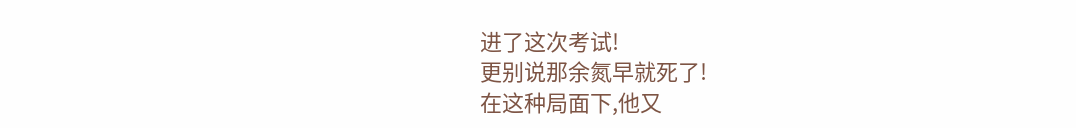进了这次考试!
更别说那余氮早就死了!
在这种局面下,他又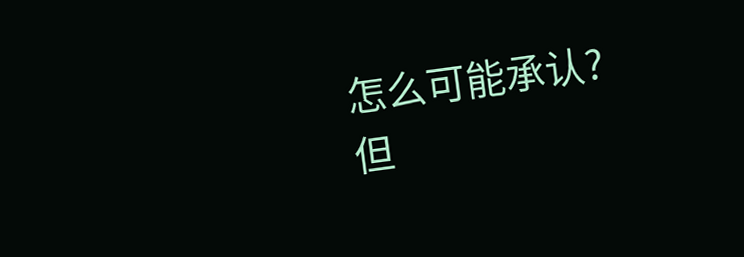怎么可能承认?
但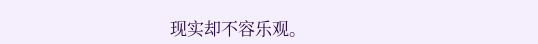现实却不容乐观。